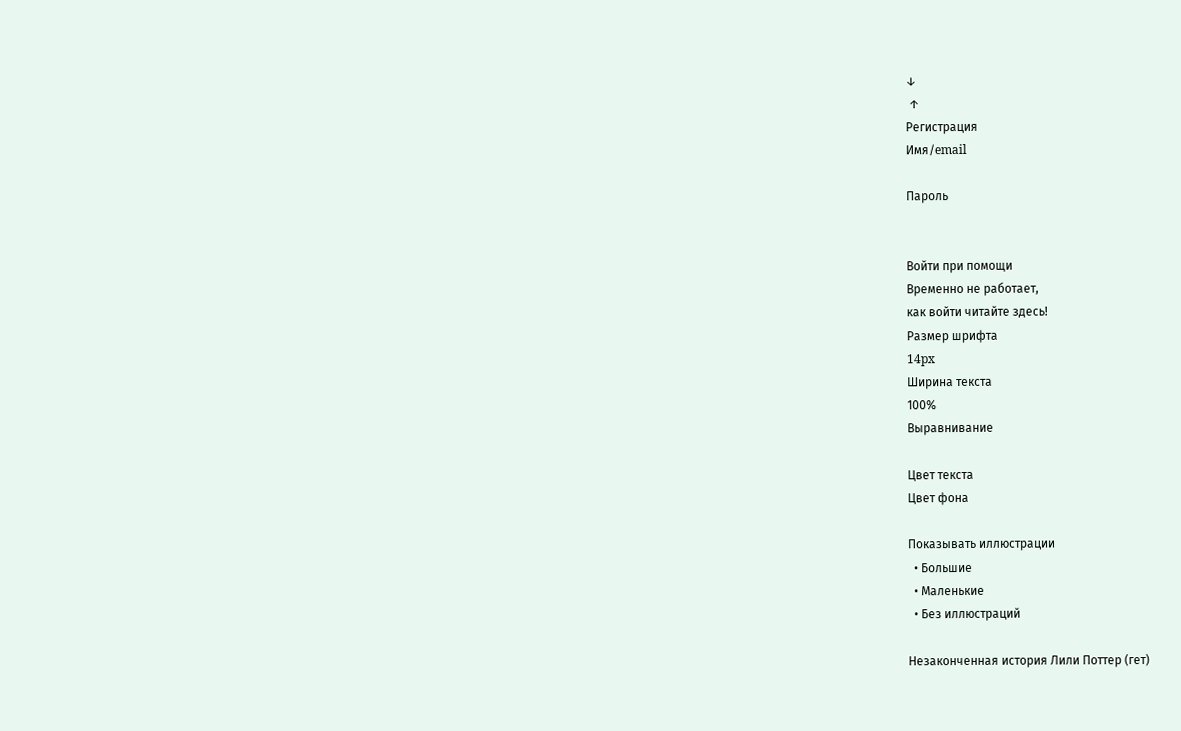↓
 ↑
Регистрация
Имя/email

Пароль


Войти при помощи
Временно не работает,
как войти читайте здесь!
Размер шрифта
14px
Ширина текста
100%
Выравнивание

Цвет текста
Цвет фона

Показывать иллюстрации
  • Большие
  • Маленькие
  • Без иллюстраций

Незаконченная история Лили Поттер (гет)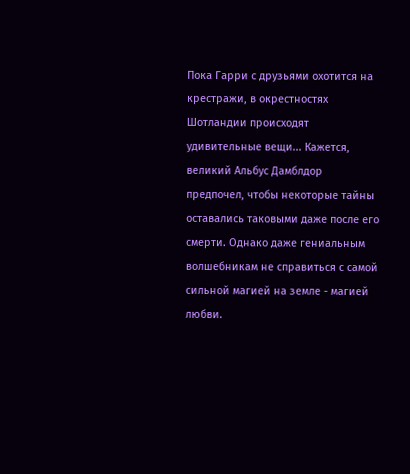Пока Гарри с друзьями охотится на крестражи, в окрестностях Шотландии происходят удивительные вещи... Кажется, великий Альбус Дамблдор предпочел, чтобы некоторые тайны оставались таковыми даже после его смерти. Однако даже гениальным волшебникам не справиться с самой сильной магией на земле - магией любви.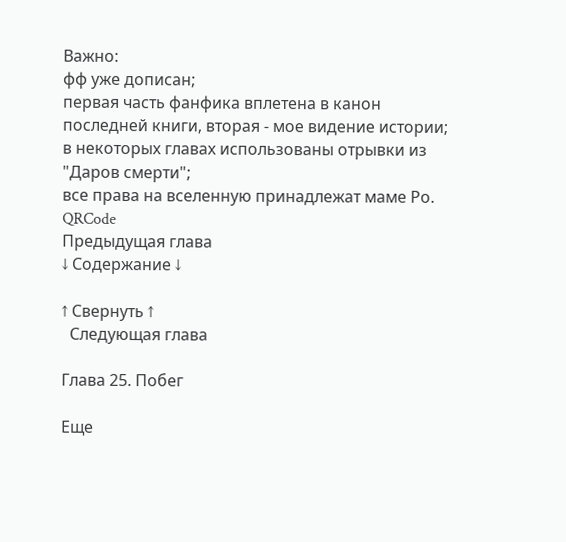Важно:
фф уже дописан;
первая часть фанфика вплетена в канон последней книги, вторая - мое видение истории;
в некоторых главах использованы отрывки из "Даров смерти";
все права на вселенную принадлежат маме Ро.
QRCode
Предыдущая глава
↓ Содержание ↓

↑ Свернуть ↑
  Следующая глава

Глава 25. Побег

Еще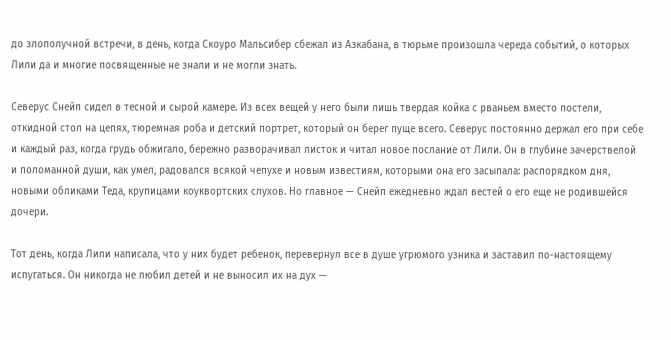до злополучной встречи, в день, когда Скоуро Мальсибер сбежал из Азкабана, в тюрьме произошла череда событий, о которых Лили да и многие посвященные не знали и не могли знать.

Северус Снейп сидел в тесной и сырой камере. Из всех вещей у него были лишь твердая койка с рваньем вместо постели, откидной стол на цепях, тюремная роба и детский портрет, который он берег пуще всего. Северус постоянно держал его при себе и каждый раз, когда грудь обжигало, бережно разворачивал листок и читал новое послание от Лили. Он в глубине зачерствелой и поломанной души, как умел, радовался всякой чепухе и новым известиям, которыми она его засыпала: распорядком дня, новыми обликами Теда, крупицами коуквортских слухов. Но главное — Снейп ежедневно ждал вестей о его еще не родившейся дочери.

Тот день, когда Лили написала, что у них будет ребенок, перевернул все в душе угрюмого узника и заставил по-настоящему испугаться. Он никогда не любил детей и не выносил их на дух —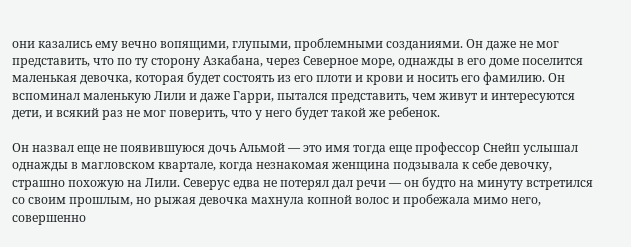они казались ему вечно вопящими, глупыми, проблемными созданиями. Он даже не мог представить, что по ту сторону Азкабана, через Северное море, однажды в его доме поселится маленькая девочка, которая будет состоять из его плоти и крови и носить его фамилию. Он вспоминал маленькую Лили и даже Гарри, пытался представить, чем живут и интересуются дети, и всякий раз не мог поверить, что у него будет такой же ребенок.

Он назвал еще не появившуюся дочь Альмой — это имя тогда еще профессор Снейп услышал однажды в магловском квартале, когда незнакомая женщина подзывала к себе девочку, страшно похожую на Лили. Северус едва не потерял дал речи — он будто на минуту встретился со своим прошлым, но рыжая девочка махнула копной волос и пробежала мимо него, совершенно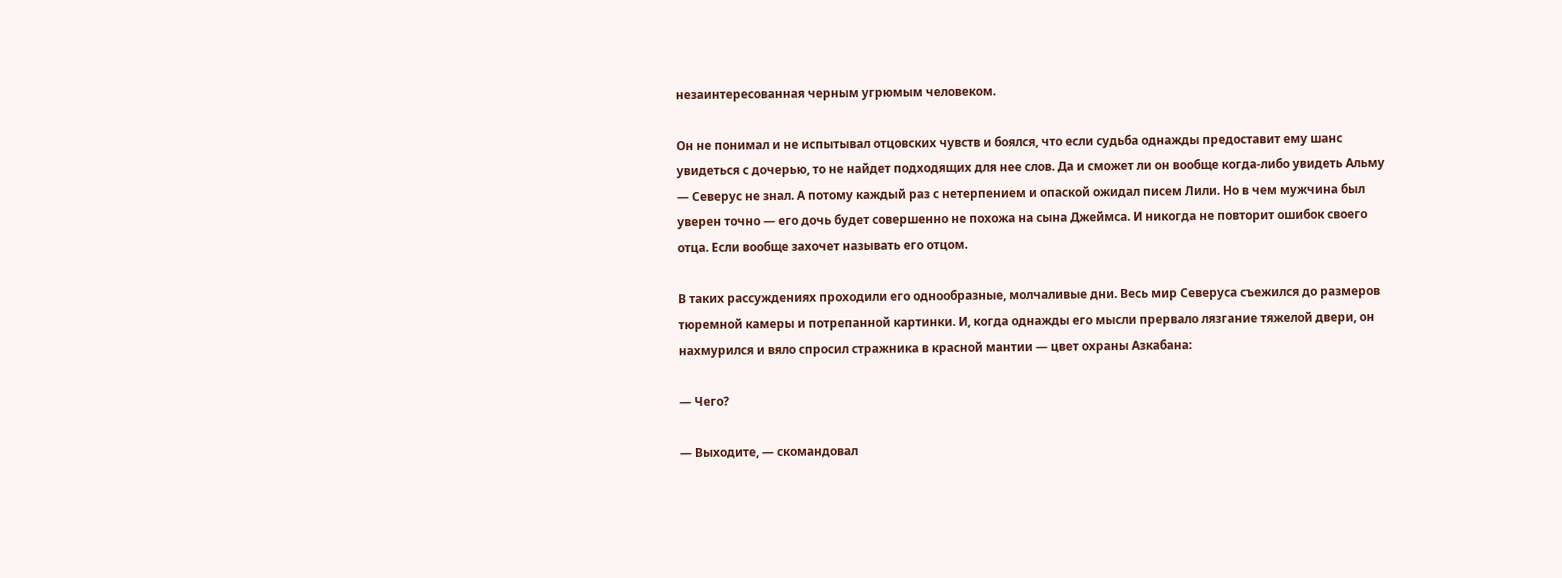незаинтересованная черным угрюмым человеком.

Он не понимал и не испытывал отцовских чувств и боялся, что если судьба однажды предоставит ему шанс увидеться с дочерью, то не найдет подходящих для нее слов. Да и сможет ли он вообще когда-либо увидеть Альму — Северус не знал. А потому каждый раз с нетерпением и опаской ожидал писем Лили. Но в чем мужчина был уверен точно — его дочь будет совершенно не похожа на сына Джеймса. И никогда не повторит ошибок своего отца. Если вообще захочет называть его отцом.

В таких рассуждениях проходили его однообразные, молчаливые дни. Весь мир Северуса съежился до размеров тюремной камеры и потрепанной картинки. И, когда однажды его мысли прервало лязгание тяжелой двери, он нахмурился и вяло спросил стражника в красной мантии — цвет охраны Азкабана:

— Чего?

— Выходите, — скомандовал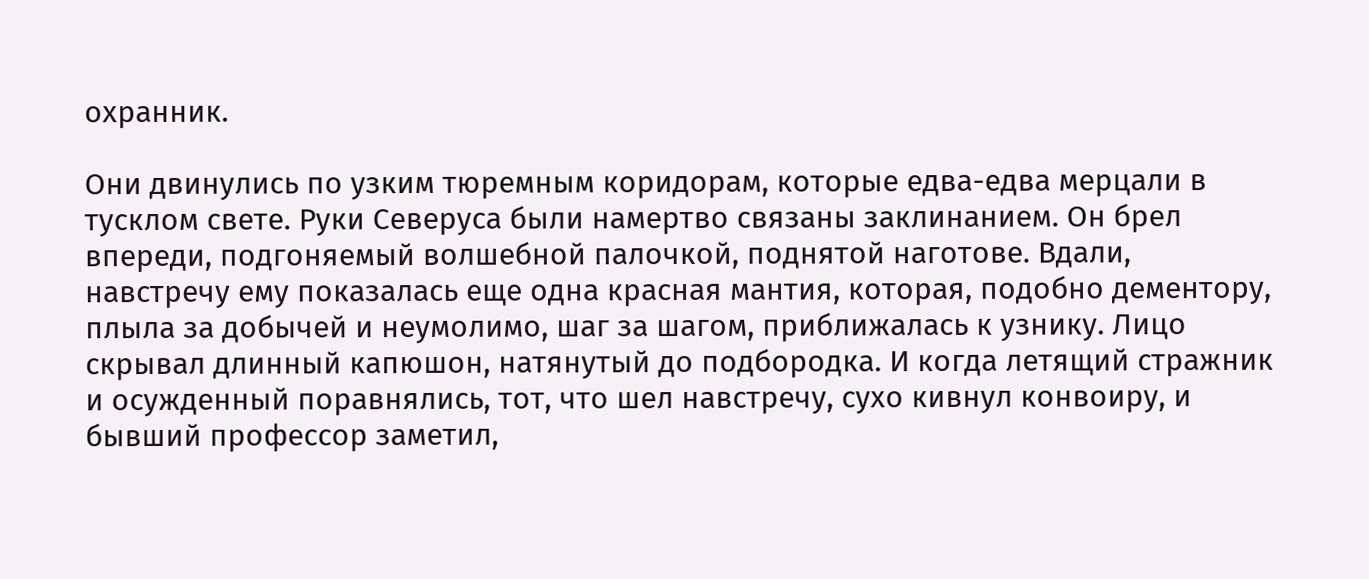охранник.

Они двинулись по узким тюремным коридорам, которые едва-едва мерцали в тусклом свете. Руки Северуса были намертво связаны заклинанием. Он брел впереди, подгоняемый волшебной палочкой, поднятой наготове. Вдали, навстречу ему показалась еще одна красная мантия, которая, подобно дементору, плыла за добычей и неумолимо, шаг за шагом, приближалась к узнику. Лицо скрывал длинный капюшон, натянутый до подбородка. И когда летящий стражник и осужденный поравнялись, тот, что шел навстречу, сухо кивнул конвоиру, и бывший профессор заметил,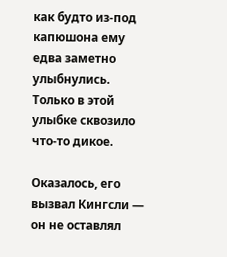как будто из-под капюшона ему едва заметно улыбнулись. Только в этой улыбке сквозило что-то дикое.

Оказалось, его вызвал Кингсли — он не оставлял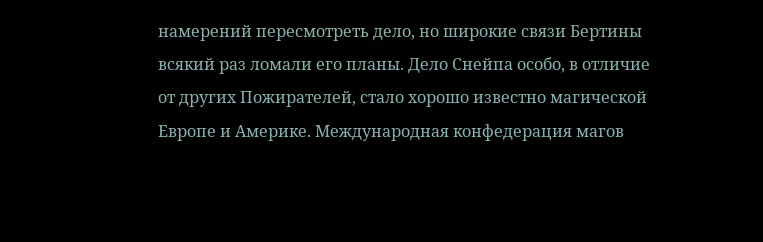намерений пересмотреть дело, но широкие связи Бертины всякий раз ломали его планы. Дело Снейпа особо, в отличие от других Пожирателей, стало хорошо известно магической Европе и Америке. Международная конфедерация магов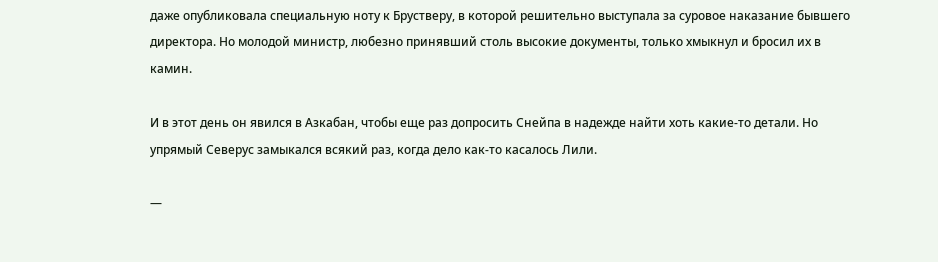даже опубликовала специальную ноту к Брустверу, в которой решительно выступала за суровое наказание бывшего директора. Но молодой министр, любезно принявший столь высокие документы, только хмыкнул и бросил их в камин.

И в этот день он явился в Азкабан, чтобы еще раз допросить Снейпа в надежде найти хоть какие-то детали. Но упрямый Северус замыкался всякий раз, когда дело как-то касалось Лили.

—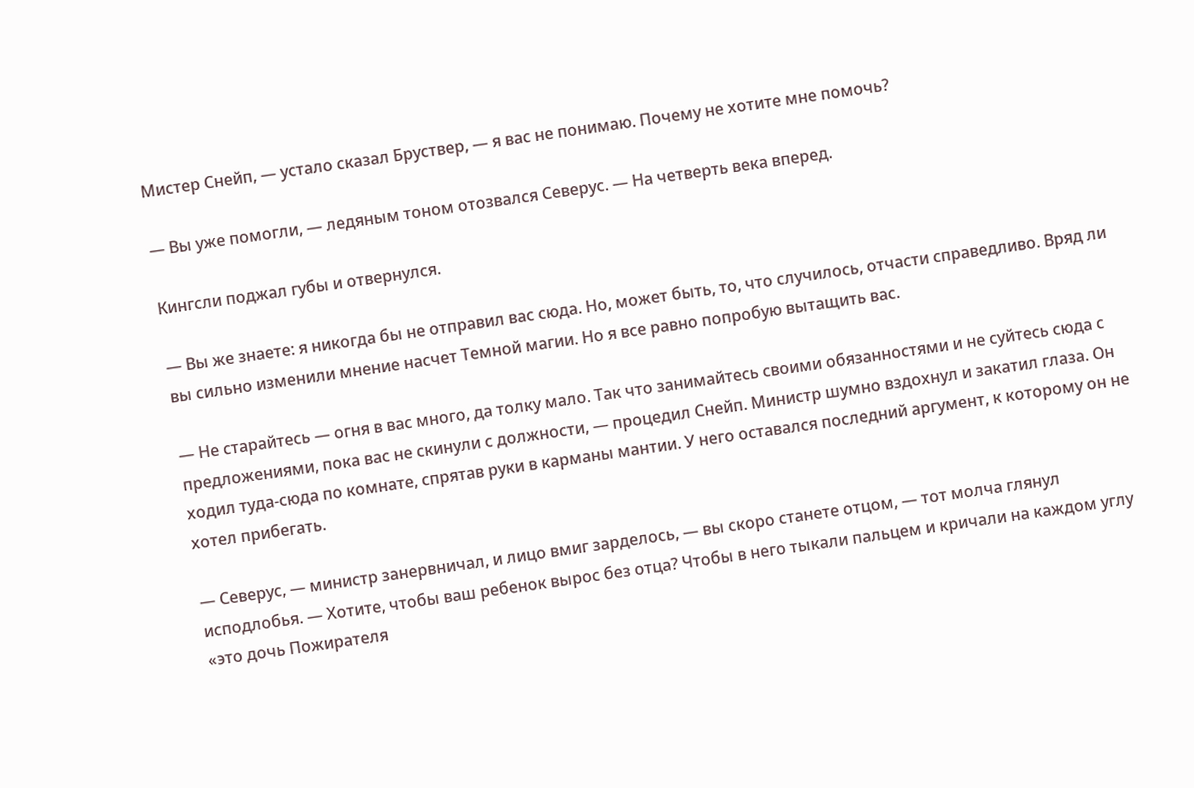Мистер Снейп, — устало сказал Бруствер, — я вас не понимаю. Почему не хотите мне помочь?

— Вы уже помогли, — ледяным тоном отозвался Северус. — На четверть века вперед.

Кингсли поджал губы и отвернулся.

— Вы же знаете: я никогда бы не отправил вас сюда. Но, может быть, то, что случилось, отчасти справедливо. Вряд ли вы сильно изменили мнение насчет Темной магии. Но я все равно попробую вытащить вас.

— Не старайтесь — огня в вас много, да толку мало. Так что занимайтесь своими обязанностями и не суйтесь сюда с предложениями, пока вас не скинули с должности, — процедил Снейп. Министр шумно вздохнул и закатил глаза. Он ходил туда-сюда по комнате, спрятав руки в карманы мантии. У него оставался последний аргумент, к которому он не хотел прибегать.

— Северус, — министр занервничал, и лицо вмиг зарделось, — вы скоро станете отцом, — тот молча глянул исподлобья. — Хотите, чтобы ваш ребенок вырос без отца? Чтобы в него тыкали пальцем и кричали на каждом углу «это дочь Пожирателя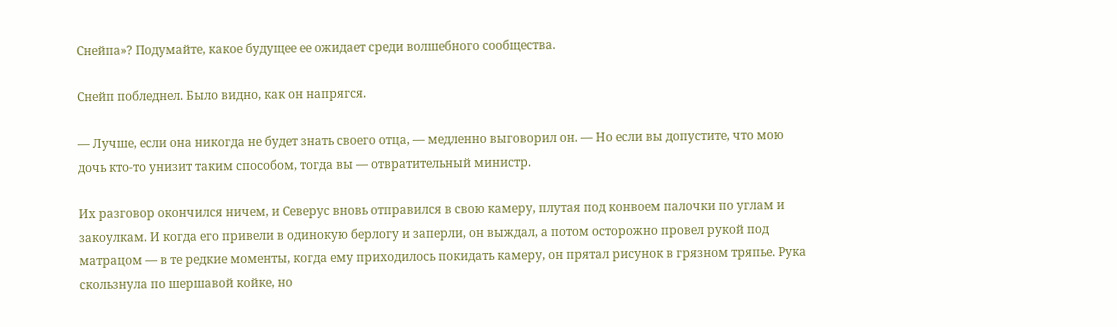Снейпа»? Подумайте, какое будущее ее ожидает среди волшебного сообщества.

Снейп побледнел. Было видно, как он напрягся.

— Лучше, если она никогда не будет знать своего отца, — медленно выговорил он. — Но если вы допустите, что мою дочь кто-то унизит таким способом, тогда вы — отвратительный министр.

Их разговор окончился ничем, и Северус вновь отправился в свою камеру, плутая под конвоем палочки по углам и закоулкам. И когда его привели в одинокую берлогу и заперли, он выждал, а потом осторожно провел рукой под матрацом — в те редкие моменты, когда ему приходилось покидать камеру, он прятал рисунок в грязном тряпье. Рука скользнула по шершавой койке, но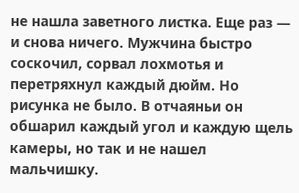не нашла заветного листка. Еще раз — и снова ничего. Мужчина быстро соскочил, сорвал лохмотья и перетряхнул каждый дюйм. Но рисунка не было. В отчаяньи он обшарил каждый угол и каждую щель камеры, но так и не нашел мальчишку.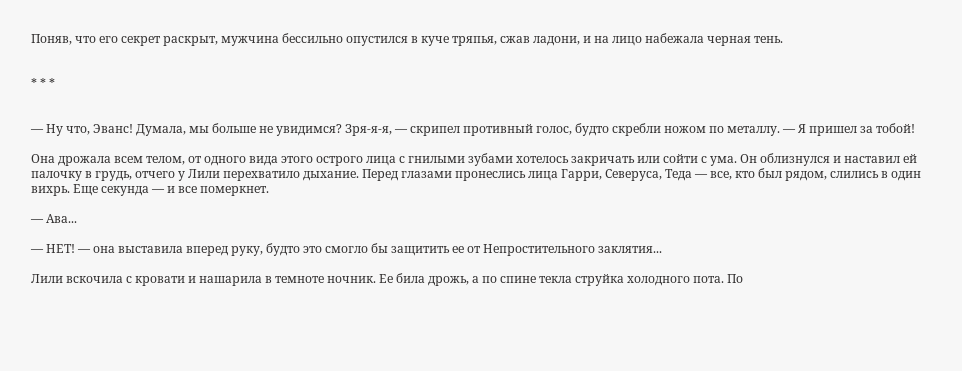Поняв, что его секрет раскрыт, мужчина бессильно опустился в куче тряпья, сжав ладони, и на лицо набежала черная тень.


* * *


— Ну что, Эванс! Думала, мы больше не увидимся? Зря-я-я, — скрипел противный голос, будто скребли ножом по металлу. — Я пришел за тобой!

Она дрожала всем телом, от одного вида этого острого лица с гнилыми зубами хотелось закричать или сойти с ума. Он облизнулся и наставил ей палочку в грудь, отчего у Лили перехватило дыхание. Перед глазами пронеслись лица Гарри, Северуса, Теда — все, кто был рядом, слились в один вихрь. Еще секунда — и все померкнет.

— Ава...

— НЕТ! — она выставила вперед руку, будто это смогло бы защитить ее от Непростительного заклятия...

Лили вскочила с кровати и нашарила в темноте ночник. Ее била дрожь, а по спине текла струйка холодного пота. По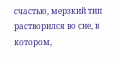счастью, мерзкий тип растворился во сне, в котором,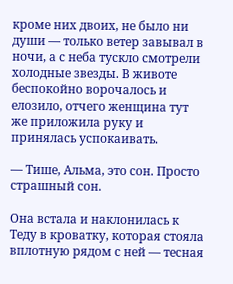кроме них двоих, не было ни души — только ветер завывал в ночи, а с неба тускло смотрели холодные звезды. В животе беспокойно ворочалось и елозило, отчего женщина тут же приложила руку и принялась успокаивать.

— Тише, Альма, это сон. Просто страшный сон.

Она встала и наклонилась к Теду в кроватку, которая стояла вплотную рядом с ней — тесная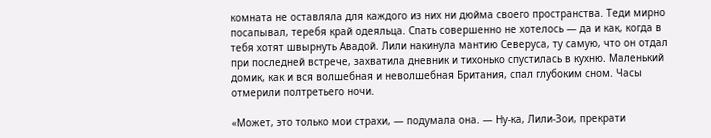комната не оставляла для каждого из них ни дюйма своего пространства. Теди мирно посапывал, теребя край одеяльца. Спать совершенно не хотелось — да и как, когда в тебя хотят швырнуть Авадой. Лили накинула мантию Северуса, ту самую, что он отдал при последней встрече, захватила дневник и тихонько спустилась в кухню. Маленький домик, как и вся волшебная и неволшебная Британия, спал глубоким сном. Часы отмерили полтретьего ночи.

«Может, это только мои страхи, — подумала она. — Ну-ка, Лили-Зои, прекрати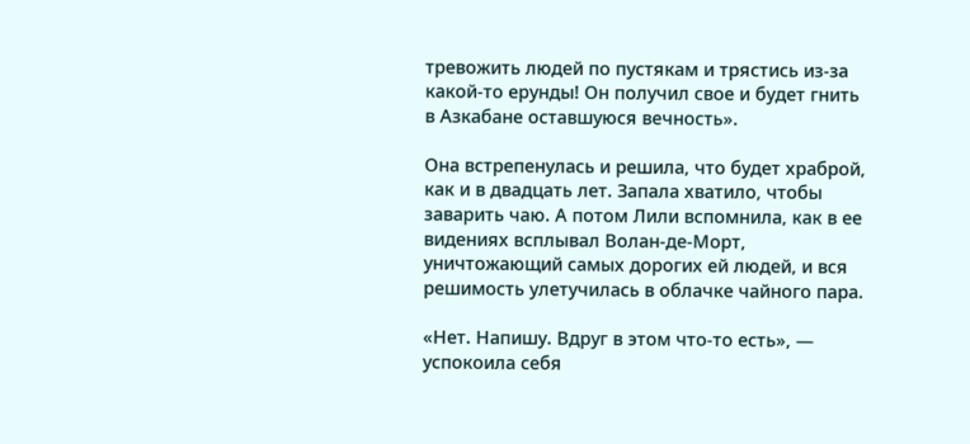тревожить людей по пустякам и трястись из-за какой-то ерунды! Он получил свое и будет гнить в Азкабане оставшуюся вечность».

Она встрепенулась и решила, что будет храброй, как и в двадцать лет. Запала хватило, чтобы заварить чаю. А потом Лили вспомнила, как в ее видениях всплывал Волан-де-Морт, уничтожающий самых дорогих ей людей, и вся решимость улетучилась в облачке чайного пара.

«Нет. Напишу. Вдруг в этом что-то есть», — успокоила себя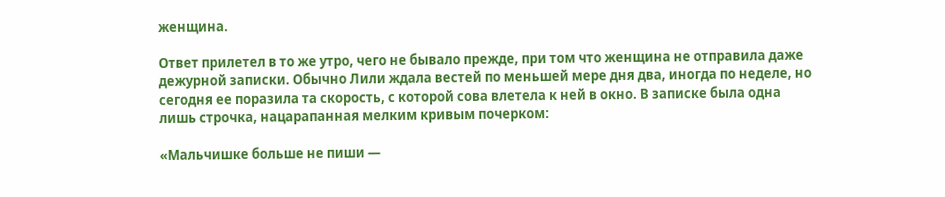женщина.

Ответ прилетел в то же утро, чего не бывало прежде, при том что женщина не отправила даже дежурной записки. Обычно Лили ждала вестей по меньшей мере дня два, иногда по неделе, но сегодня ее поразила та скорость, с которой сова влетела к ней в окно. В записке была одна лишь строчка, нацарапанная мелким кривым почерком:

«Мальчишке больше не пиши —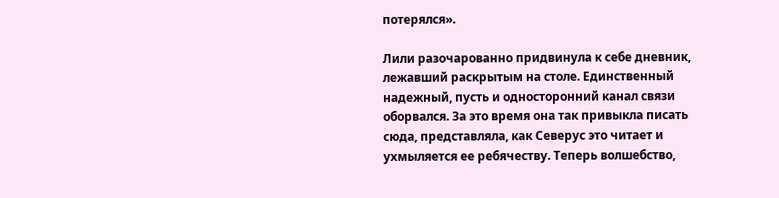потерялся».

Лили разочарованно придвинула к себе дневник, лежавший раскрытым на столе. Единственный надежный, пусть и односторонний канал связи оборвался. За это время она так привыкла писать сюда, представляла, как Северус это читает и ухмыляется ее ребячеству. Теперь волшебство,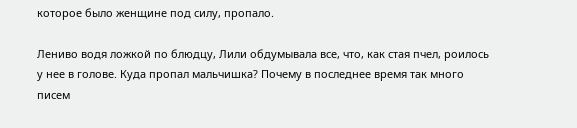которое было женщине под силу, пропало.

Лениво водя ложкой по блюдцу, Лили обдумывала все, что, как стая пчел, роилось у нее в голове. Куда пропал мальчишка? Почему в последнее время так много писем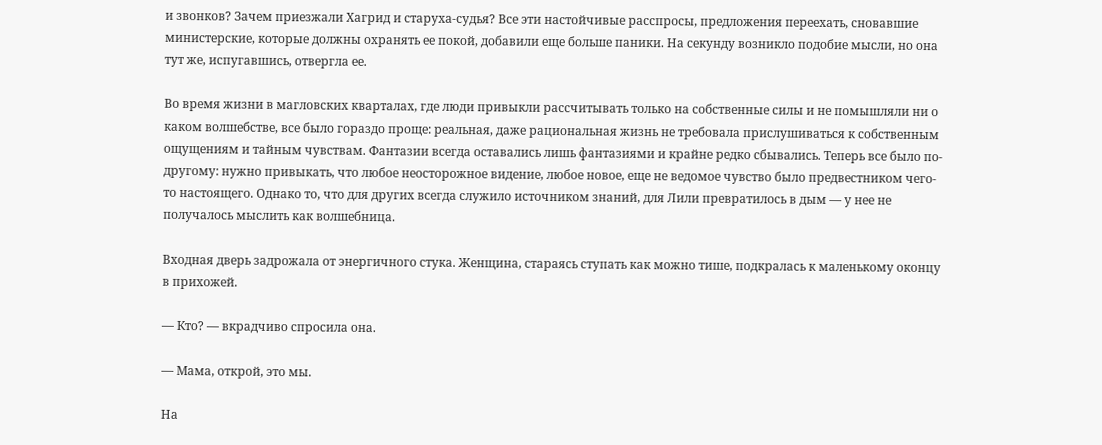и звонков? Зачем приезжали Хагрид и старуха-судья? Все эти настойчивые расспросы, предложения переехать, сновавшие министерские, которые должны охранять ее покой, добавили еще больше паники. На секунду возникло подобие мысли, но она тут же, испугавшись, отвергла ее.

Во время жизни в магловских кварталах, где люди привыкли рассчитывать только на собственные силы и не помышляли ни о каком волшебстве, все было гораздо проще: реальная, даже рациональная жизнь не требовала прислушиваться к собственным ощущениям и тайным чувствам. Фантазии всегда оставались лишь фантазиями и крайне редко сбывались. Теперь все было по-другому: нужно привыкать, что любое неосторожное видение, любое новое, еще не ведомое чувство было предвестником чего-то настоящего. Однако то, что для других всегда служило источником знаний, для Лили превратилось в дым — у нее не получалось мыслить как волшебница.

Входная дверь задрожала от энергичного стука. Женщина, стараясь ступать как можно тише, подкралась к маленькому оконцу в прихожей.

— Кто? — вкрадчиво спросила она.

— Мама, открой, это мы.

На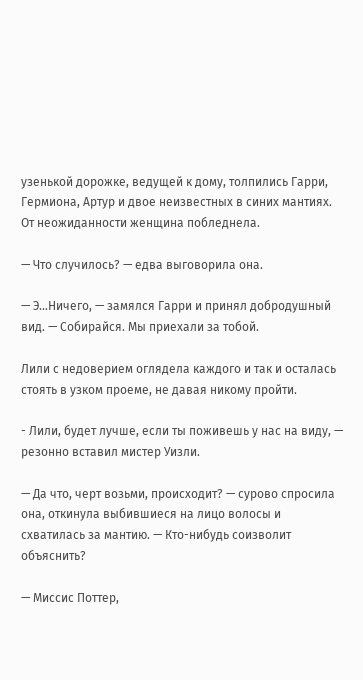узенькой дорожке, ведущей к дому, толпились Гарри, Гермиона, Артур и двое неизвестных в синих мантиях. От неожиданности женщина побледнела.

— Что случилось? — едва выговорила она.

— Э...Ничего, — замялся Гарри и принял добродушный вид. — Собирайся. Мы приехали за тобой.

Лили с недоверием оглядела каждого и так и осталась стоять в узком проеме, не давая никому пройти.

- Лили, будет лучше, если ты поживешь у нас на виду, — резонно вставил мистер Уизли.

— Да что, черт возьми, происходит? — сурово спросила она, откинула выбившиеся на лицо волосы и схватилась за мантию. — Кто-нибудь соизволит объяснить?

— Миссис Поттер,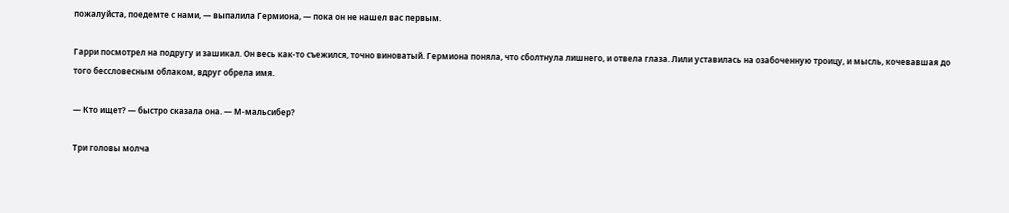пожалуйста, поедемте с нами, — выпалила Гермиона, — пока он не нашел вас первым.

Гарри посмотрел на подругу и зашикал. Он весь как-то съежился, точно виноватый. Гермиона поняла, что сболтнула лишнего, и отвела глаза. Лили уставилась на озабоченную троицу, и мысль, кочевавшая до того бессловесным облаком, вдруг обрела имя.

— Кто ищет? — быстро сказала она. — М-мальсибер?

Три головы молча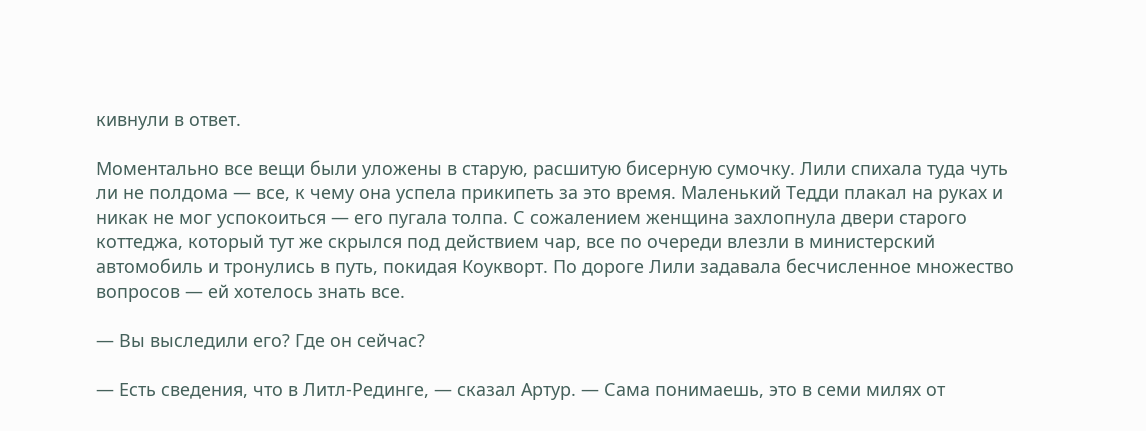кивнули в ответ.

Моментально все вещи были уложены в старую, расшитую бисерную сумочку. Лили спихала туда чуть ли не полдома — все, к чему она успела прикипеть за это время. Маленький Тедди плакал на руках и никак не мог успокоиться — его пугала толпа. С сожалением женщина захлопнула двери старого коттеджа, который тут же скрылся под действием чар, все по очереди влезли в министерский автомобиль и тронулись в путь, покидая Коукворт. По дороге Лили задавала бесчисленное множество вопросов — ей хотелось знать все.

— Вы выследили его? Где он сейчас?

— Есть сведения, что в Литл-Рединге, — сказал Артур. — Сама понимаешь, это в семи милях от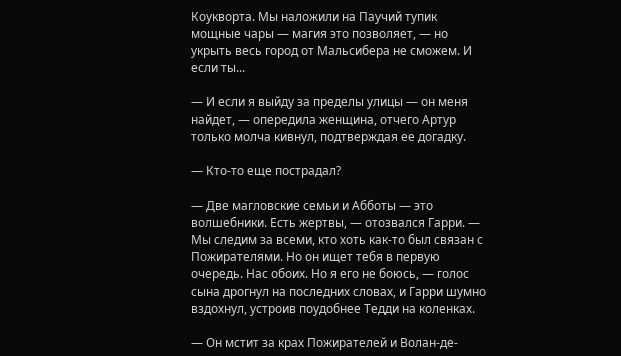Коукворта. Мы наложили на Паучий тупик мощные чары — магия это позволяет, — но укрыть весь город от Мальсибера не сможем. И если ты...

— И если я выйду за пределы улицы — он меня найдет, — опередила женщина, отчего Артур только молча кивнул, подтверждая ее догадку.

— Кто-то еще пострадал?

— Две магловские семьи и Абботы — это волшебники. Есть жертвы, — отозвался Гарри. — Мы следим за всеми, кто хоть как-то был связан с Пожирателями. Но он ищет тебя в первую очередь. Нас обоих. Но я его не боюсь, — голос сына дрогнул на последних словах, и Гарри шумно вздохнул, устроив поудобнее Тедди на коленках.

— Он мстит за крах Пожирателей и Волан-де-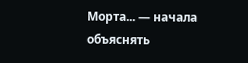Морта... — начала объяснять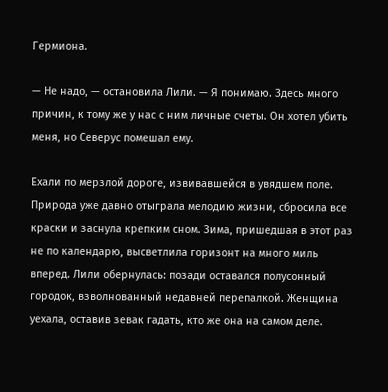Гермиона.

— Не надо, — остановила Лили. — Я понимаю. Здесь много причин, к тому же у нас с ним личные счеты. Он хотел убить меня, но Северус помешал ему.

Ехали по мерзлой дороге, извивавшейся в увядшем поле. Природа уже давно отыграла мелодию жизни, сбросила все краски и заснула крепким сном. Зима, пришедшая в этот раз не по календарю, высветлила горизонт на много миль вперед. Лили обернулась: позади оставался полусонный городок, взволнованный недавней перепалкой. Женщина уехала, оставив зевак гадать, кто же она на самом деле.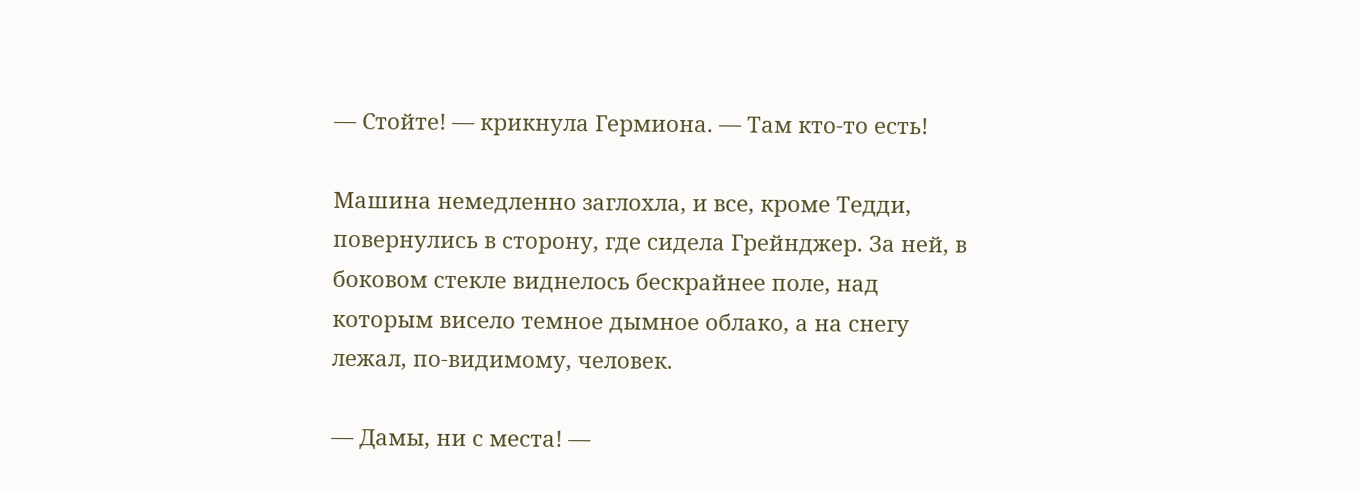— Стойте! — крикнула Гермиона. — Там кто-то есть!

Машина немедленно заглохла, и все, кроме Тедди, повернулись в сторону, где сидела Грейнджер. За ней, в боковом стекле виднелось бескрайнее поле, над которым висело темное дымное облако, а на снегу лежал, по-видимому, человек.

— Дамы, ни с места! —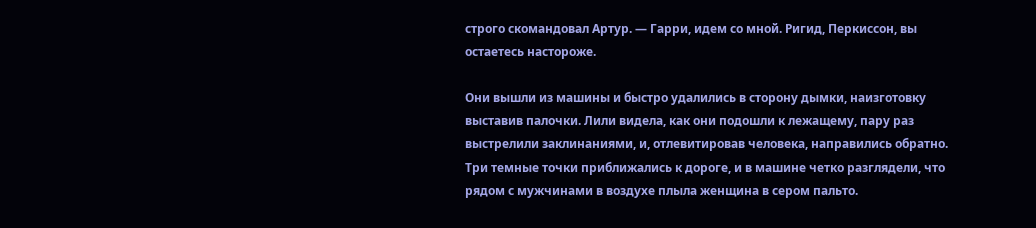строго скомандовал Артур. — Гарри, идем со мной. Ригид, Перкиссон, вы остаетесь настороже.

Они вышли из машины и быстро удалились в сторону дымки, наизготовку выставив палочки. Лили видела, как они подошли к лежащему, пару раз выстрелили заклинаниями, и, отлевитировав человека, направились обратно. Три темные точки приближались к дороге, и в машине четко разглядели, что рядом с мужчинами в воздухе плыла женщина в сером пальто.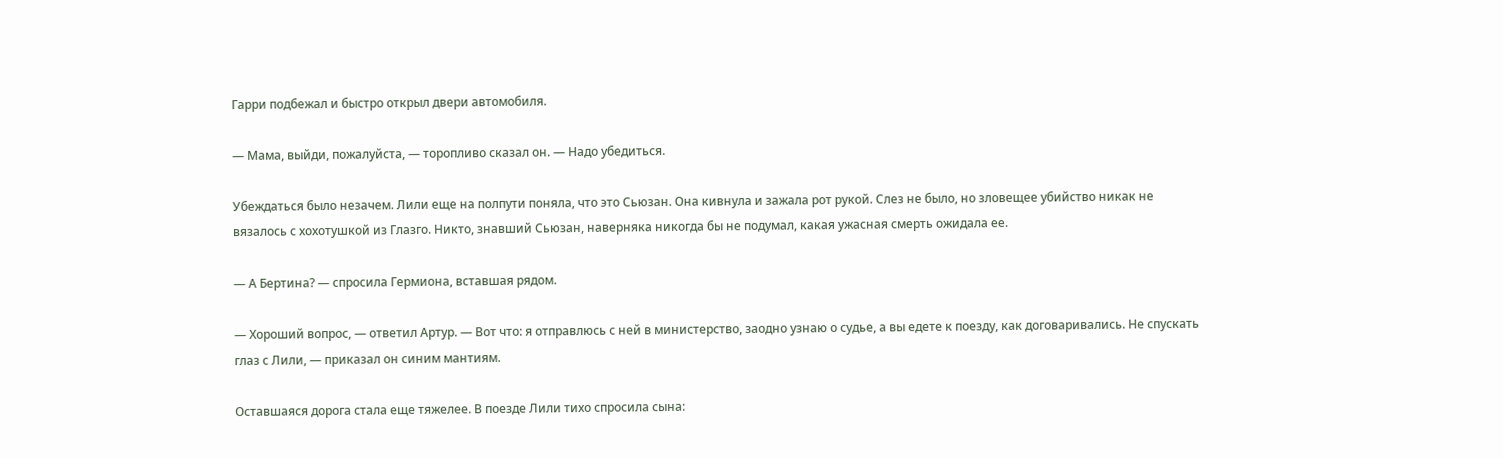Гарри подбежал и быстро открыл двери автомобиля.

— Мама, выйди, пожалуйста, — торопливо сказал он. — Надо убедиться.

Убеждаться было незачем. Лили еще на полпути поняла, что это Сьюзан. Она кивнула и зажала рот рукой. Слез не было, но зловещее убийство никак не вязалось с хохотушкой из Глазго. Никто, знавший Сьюзан, наверняка никогда бы не подумал, какая ужасная смерть ожидала ее.

— А Бертина? — спросила Гермиона, вставшая рядом.

— Хороший вопрос, — ответил Артур. — Вот что: я отправлюсь с ней в министерство, заодно узнаю о судье, а вы едете к поезду, как договаривались. Не спускать глаз с Лили, — приказал он синим мантиям.

Оставшаяся дорога стала еще тяжелее. В поезде Лили тихо спросила сына: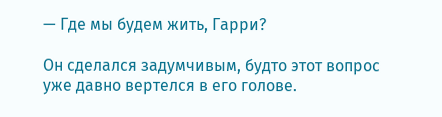— Где мы будем жить, Гарри?

Он сделался задумчивым, будто этот вопрос уже давно вертелся в его голове.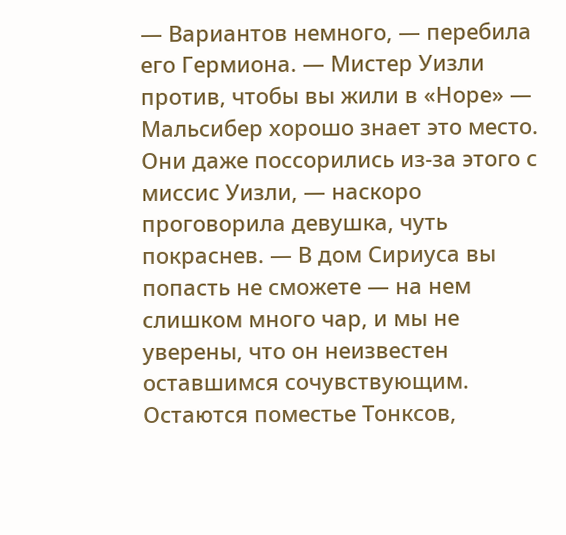— Вариантов немного, — перебила его Гермиона. — Мистер Уизли против, чтобы вы жили в «Норе» — Мальсибер хорошо знает это место. Они даже поссорились из-за этого с миссис Уизли, — наскоро проговорила девушка, чуть покраснев. — В дом Сириуса вы попасть не сможете — на нем слишком много чар, и мы не уверены, что он неизвестен оставшимся сочувствующим. Остаются поместье Тонксов,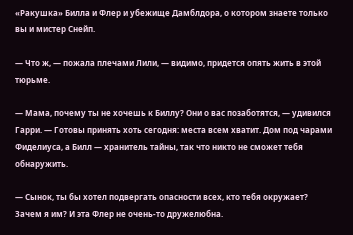«Ракушка» Билла и Флер и убежище Дамблдора, о котором знаете только вы и мистер Снейп.

— Что ж, — пожала плечами Лили, — видимо, придется опять жить в этой тюрьме.

— Мама, почему ты не хочешь к Биллу? Они о вас позаботятся, — удивился Гарри. — Готовы принять хоть сегодня: места всем хватит. Дом под чарами Фиделиуса, а Билл — хранитель тайны, так что никто не сможет тебя обнаружить.

— Сынок, ты бы хотел подвергать опасности всех, кто тебя окружает? Зачем я им? И эта Флер не очень-то дружелюбна.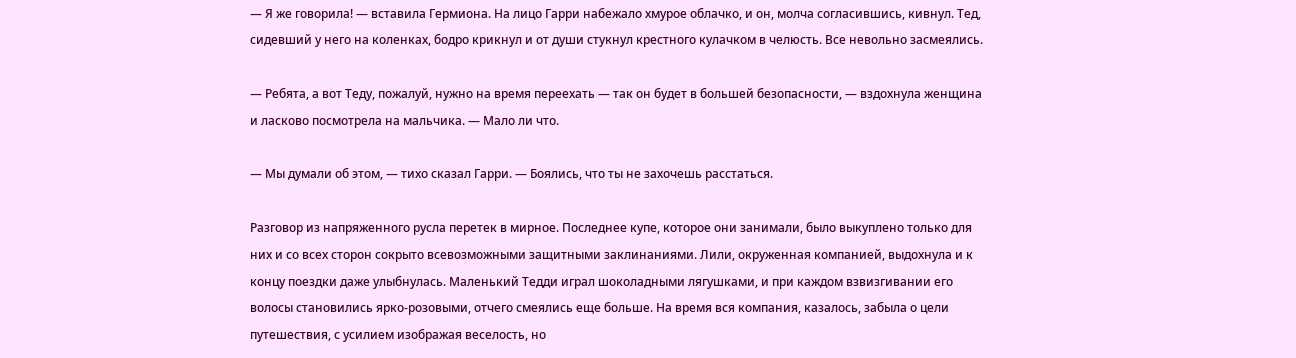— Я же говорила! — вставила Гермиона. На лицо Гарри набежало хмурое облачко, и он, молча согласившись, кивнул. Тед, сидевший у него на коленках, бодро крикнул и от души стукнул крестного кулачком в челюсть. Все невольно засмеялись.

— Ребята, а вот Теду, пожалуй, нужно на время переехать — так он будет в большей безопасности, — вздохнула женщина и ласково посмотрела на мальчика. — Мало ли что.

— Мы думали об этом, — тихо сказал Гарри. — Боялись, что ты не захочешь расстаться.

Разговор из напряженного русла перетек в мирное. Последнее купе, которое они занимали, было выкуплено только для них и со всех сторон сокрыто всевозможными защитными заклинаниями. Лили, окруженная компанией, выдохнула и к концу поездки даже улыбнулась. Маленький Тедди играл шоколадными лягушками, и при каждом взвизгивании его волосы становились ярко-розовыми, отчего смеялись еще больше. На время вся компания, казалось, забыла о цели путешествия, с усилием изображая веселость, но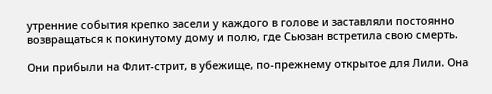утренние события крепко засели у каждого в голове и заставляли постоянно возвращаться к покинутому дому и полю, где Сьюзан встретила свою смерть.

Они прибыли на Флит-стрит, в убежище, по-прежнему открытое для Лили. Она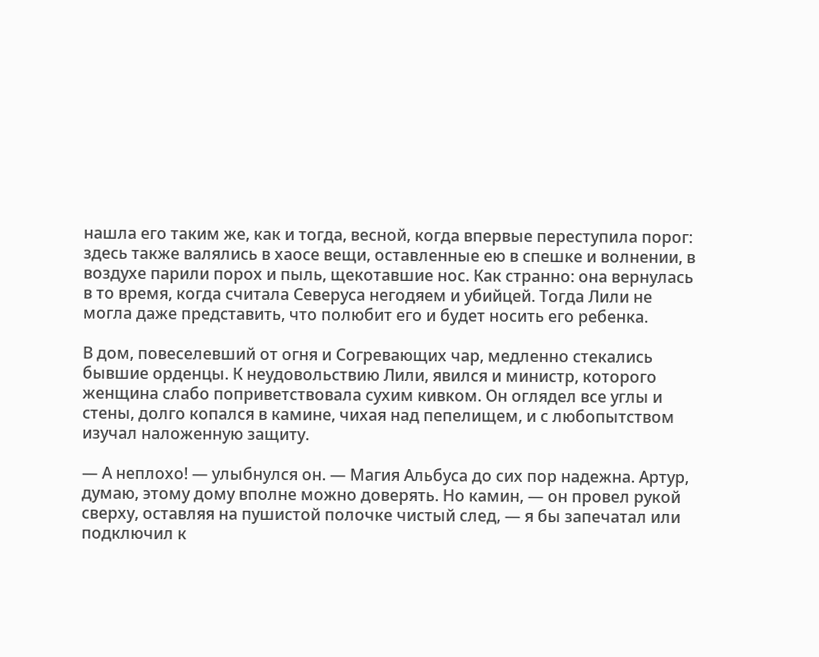нашла его таким же, как и тогда, весной, когда впервые переступила порог: здесь также валялись в хаосе вещи, оставленные ею в спешке и волнении, в воздухе парили порох и пыль, щекотавшие нос. Как странно: она вернулась в то время, когда считала Северуса негодяем и убийцей. Тогда Лили не могла даже представить, что полюбит его и будет носить его ребенка.

В дом, повеселевший от огня и Согревающих чар, медленно стекались бывшие орденцы. К неудовольствию Лили, явился и министр, которого женщина слабо поприветствовала сухим кивком. Он оглядел все углы и стены, долго копался в камине, чихая над пепелищем, и с любопытством изучал наложенную защиту.

— А неплохо! — улыбнулся он. — Магия Альбуса до сих пор надежна. Артур, думаю, этому дому вполне можно доверять. Но камин, — он провел рукой сверху, оставляя на пушистой полочке чистый след, — я бы запечатал или подключил к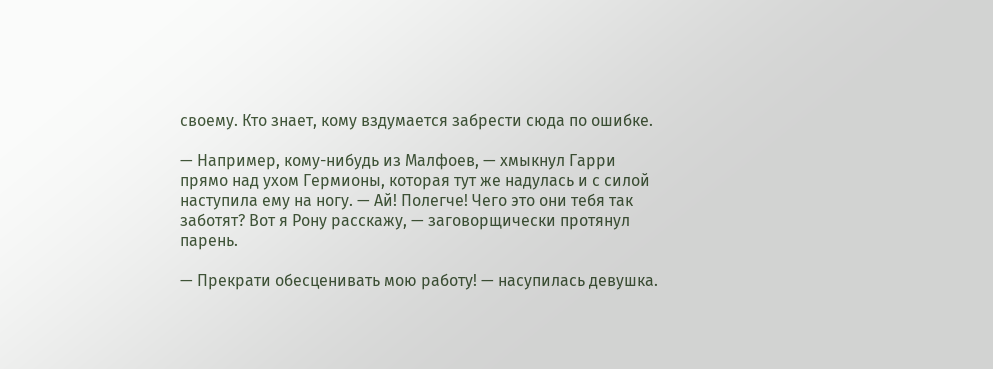своему. Кто знает, кому вздумается забрести сюда по ошибке.

— Например, кому-нибудь из Малфоев, — хмыкнул Гарри прямо над ухом Гермионы, которая тут же надулась и с силой наступила ему на ногу. — Ай! Полегче! Чего это они тебя так заботят? Вот я Рону расскажу, — заговорщически протянул парень.

— Прекрати обесценивать мою работу! — насупилась девушка.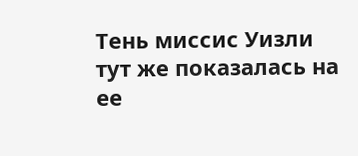Тень миссис Уизли тут же показалась на ее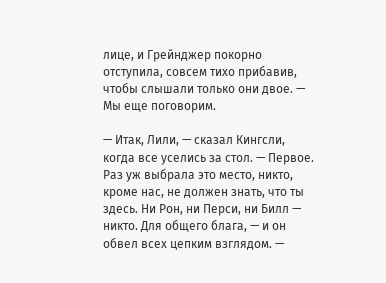лице, и Грейнджер покорно отступила, совсем тихо прибавив, чтобы слышали только они двое. — Мы еще поговорим.

— Итак, Лили, — сказал Кингсли, когда все уселись за стол. — Первое. Раз уж выбрала это место, никто, кроме нас, не должен знать, что ты здесь. Ни Рон, ни Перси, ни Билл — никто. Для общего блага, — и он обвел всех цепким взглядом. —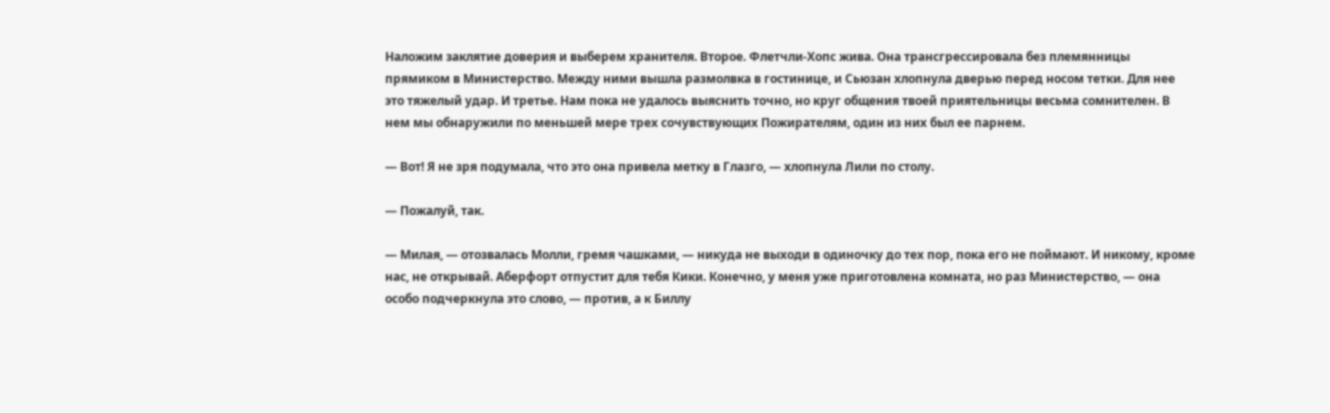Наложим заклятие доверия и выберем хранителя. Второе. Флетчли-Хопс жива. Она трансгрессировала без племянницы прямиком в Министерство. Между ними вышла размолвка в гостинице, и Сьюзан хлопнула дверью перед носом тетки. Для нее это тяжелый удар. И третье. Нам пока не удалось выяснить точно, но круг общения твоей приятельницы весьма сомнителен. В нем мы обнаружили по меньшей мере трех сочувствующих Пожирателям, один из них был ее парнем.

— Вот! Я не зря подумала, что это она привела метку в Глазго, — хлопнула Лили по столу.

— Пожалуй, так.

— Милая, — отозвалась Молли, гремя чашками, — никуда не выходи в одиночку до тех пор, пока его не поймают. И никому, кроме нас, не открывай. Аберфорт отпустит для тебя Кики. Конечно, у меня уже приготовлена комната, но раз Министерство, — она особо подчеркнула это слово, — против, а к Биллу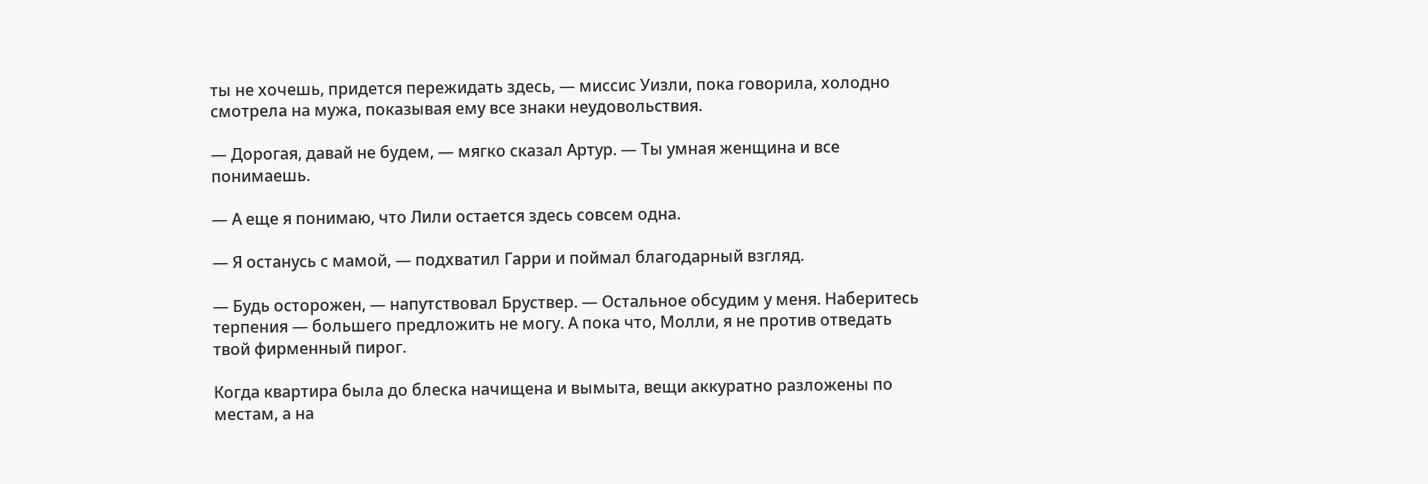ты не хочешь, придется пережидать здесь, — миссис Уизли, пока говорила, холодно смотрела на мужа, показывая ему все знаки неудовольствия.

— Дорогая, давай не будем, — мягко сказал Артур. — Ты умная женщина и все понимаешь.

— А еще я понимаю, что Лили остается здесь совсем одна.

— Я останусь с мамой, — подхватил Гарри и поймал благодарный взгляд.

— Будь осторожен, — напутствовал Бруствер. — Остальное обсудим у меня. Наберитесь терпения — большего предложить не могу. А пока что, Молли, я не против отведать твой фирменный пирог.

Когда квартира была до блеска начищена и вымыта, вещи аккуратно разложены по местам, а на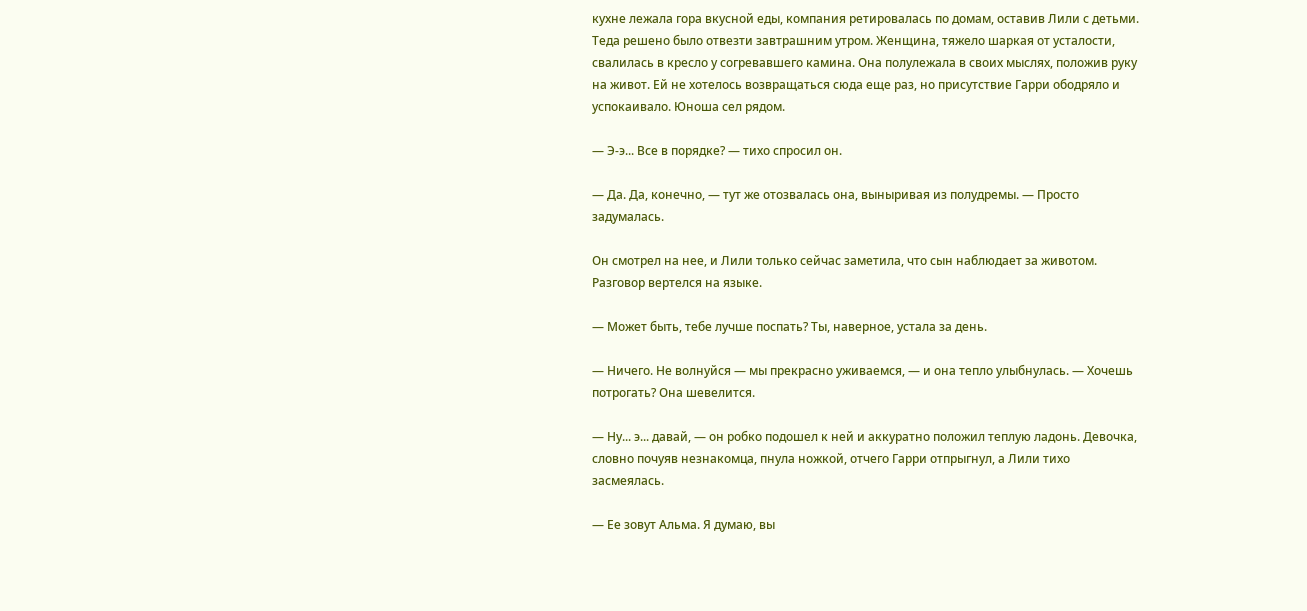кухне лежала гора вкусной еды, компания ретировалась по домам, оставив Лили с детьми. Теда решено было отвезти завтрашним утром. Женщина, тяжело шаркая от усталости, свалилась в кресло у согревавшего камина. Она полулежала в своих мыслях, положив руку на живот. Ей не хотелось возвращаться сюда еще раз, но присутствие Гарри ободряло и успокаивало. Юноша сел рядом.

— Э-э... Все в порядке? — тихо спросил он.

— Да. Да, конечно, — тут же отозвалась она, выныривая из полудремы. — Просто задумалась.

Он смотрел на нее, и Лили только сейчас заметила, что сын наблюдает за животом. Разговор вертелся на языке.

— Может быть, тебе лучше поспать? Ты, наверное, устала за день.

— Ничего. Не волнуйся — мы прекрасно уживаемся, — и она тепло улыбнулась. — Хочешь потрогать? Она шевелится.

— Ну... э... давай, — он робко подошел к ней и аккуратно положил теплую ладонь. Девочка, словно почуяв незнакомца, пнула ножкой, отчего Гарри отпрыгнул, а Лили тихо засмеялась.

— Ее зовут Альма. Я думаю, вы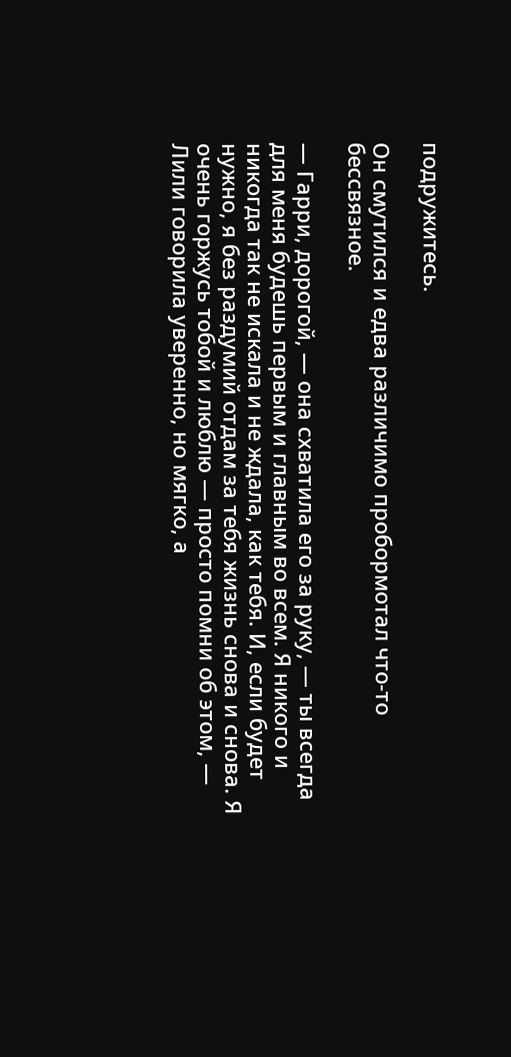подружитесь.

Он смутился и едва различимо пробормотал что-то бессвязное.

— Гарри, дорогой, — она схватила его за руку, — ты всегда для меня будешь первым и главным во всем. Я никого и никогда так не искала и не ждала, как тебя. И, если будет нужно, я без раздумий отдам за тебя жизнь снова и снова. Я очень горжусь тобой и люблю — просто помни об этом, — Лили говорила уверенно, но мягко, а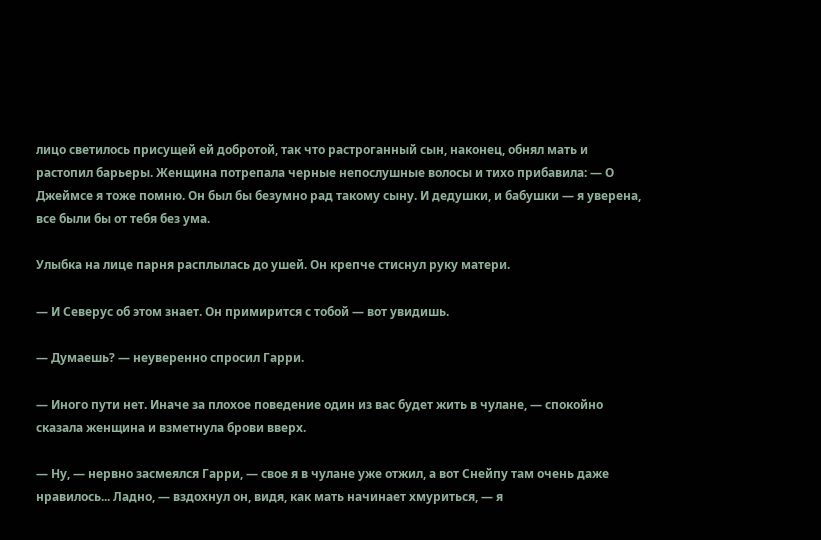лицо светилось присущей ей добротой, так что растроганный сын, наконец, обнял мать и растопил барьеры. Женщина потрепала черные непослушные волосы и тихо прибавила: — О Джеймсе я тоже помню. Он был бы безумно рад такому сыну. И дедушки, и бабушки — я уверена, все были бы от тебя без ума.

Улыбка на лице парня расплылась до ушей. Он крепче стиснул руку матери.

— И Северус об этом знает. Он примирится с тобой — вот увидишь.

— Думаешь? — неуверенно спросил Гарри.

— Иного пути нет. Иначе за плохое поведение один из вас будет жить в чулане, — спокойно сказала женщина и взметнула брови вверх.

— Ну, — нервно засмеялся Гарри, — свое я в чулане уже отжил, а вот Снейпу там очень даже нравилось... Ладно, — вздохнул он, видя, как мать начинает хмуриться, — я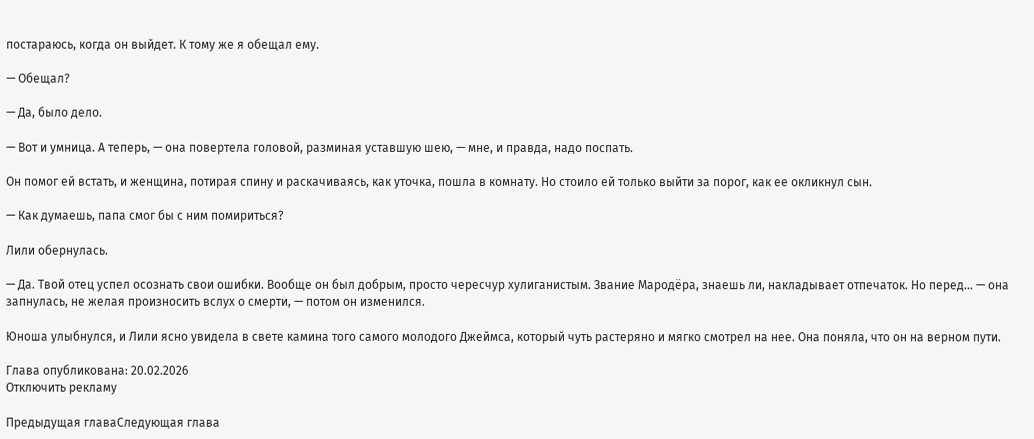постараюсь, когда он выйдет. К тому же я обещал ему.

— Обещал?

— Да, было дело.

— Вот и умница. А теперь, — она повертела головой, разминая уставшую шею, — мне, и правда, надо поспать.

Он помог ей встать, и женщина, потирая спину и раскачиваясь, как уточка, пошла в комнату. Но стоило ей только выйти за порог, как ее окликнул сын.

— Как думаешь, папа смог бы с ним помириться?

Лили обернулась.

— Да. Твой отец успел осознать свои ошибки. Вообще он был добрым, просто чересчур хулиганистым. Звание Мародёра, знаешь ли, накладывает отпечаток. Но перед... — она запнулась, не желая произносить вслух о смерти, — потом он изменился.

Юноша улыбнулся, и Лили ясно увидела в свете камина того самого молодого Джеймса, который чуть растеряно и мягко смотрел на нее. Она поняла, что он на верном пути.

Глава опубликована: 20.02.2026
Отключить рекламу

Предыдущая главаСледующая глава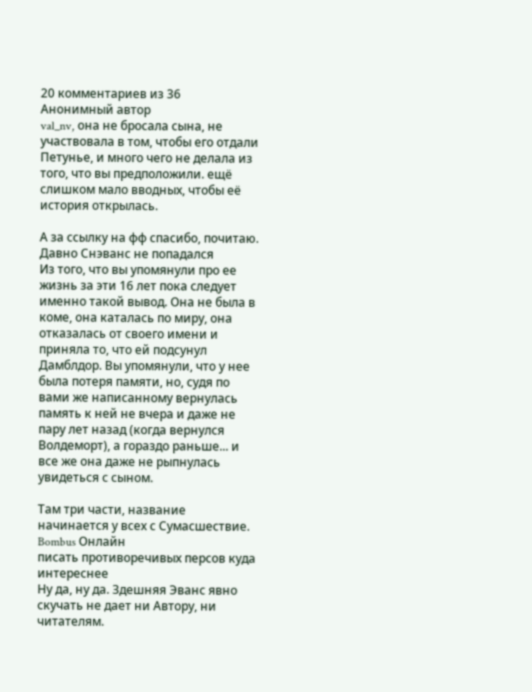20 комментариев из 36
Анонимный автор
val_nv, она не бросала сына, не участвовала в том, чтобы его отдали Петунье, и много чего не делала из того, что вы предположили. ещё слишком мало вводных, чтобы её история открылась.

А за ссылку на фф спасибо, почитаю. Давно Снэванс не попадался
Из того, что вы упомянули про ее жизнь за эти 16 лет пока следует именно такой вывод. Она не была в коме, она каталась по миру, она отказалась от своего имени и приняла то, что ей подсунул Дамблдор. Вы упомянули, что у нее была потеря памяти, но, судя по вами же написанному вернулась память к ней не вчера и даже не пару лет назад (когда вернулся Волдеморт), а гораздо раньше... и все же она даже не рыпнулась увидеться с сыном.

Там три части, название начинается у всех с Сумасшествие.
Bombus Онлайн
писать противоречивых персов куда интереснее
Ну да, ну да. Здешняя Эванс явно скучать не дает ни Автору, ни читателям.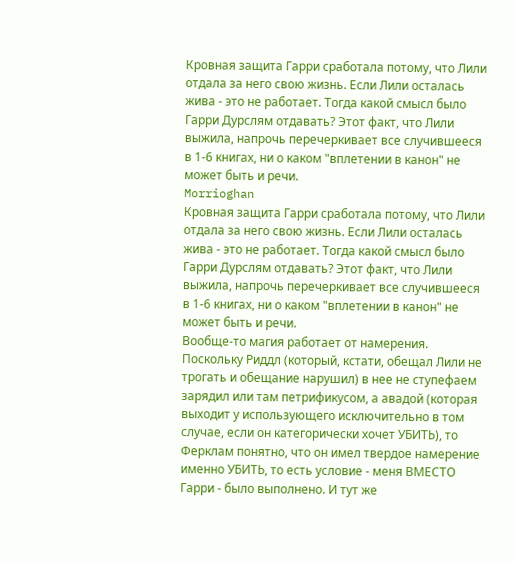Кровная защита Гарри сработала потому, что Лили отдала за него свою жизнь. Если Лили осталась жива - это не работает. Тогда какой смысл было Гарри Дурслям отдавать? Этот факт, что Лили выжила, напрочь перечеркивает все случившееся в 1-6 книгах, ни о каком "вплетении в канон" не может быть и речи.
Morrioghan
Кровная защита Гарри сработала потому, что Лили отдала за него свою жизнь. Если Лили осталась жива - это не работает. Тогда какой смысл было Гарри Дурслям отдавать? Этот факт, что Лили выжила, напрочь перечеркивает все случившееся в 1-6 книгах, ни о каком "вплетении в канон" не может быть и речи.
Вообще-то магия работает от намерения. Поскольку Риддл (который, кстати, обещал Лили не трогать и обещание нарушил) в нее не ступефаем зарядил или там петрификусом, а авадой (которая выходит у использующего исключительно в том случае, если он категорически хочет УБИТЬ), то Ферклам понятно, что он имел твердое намерение именно УБИТЬ, то есть условие - меня ВМЕСТО Гарри - было выполнено. И тут же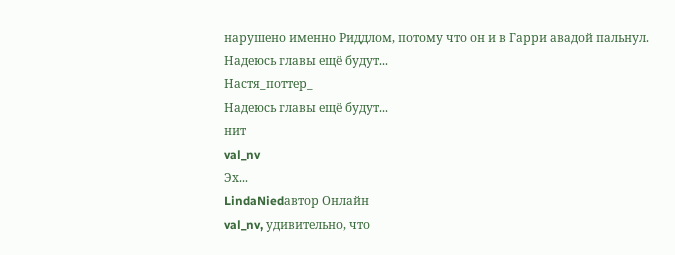нарушено именно Риддлом, потому что он и в Гарри авадой пальнул.
Надеюсь главы ещё будут...
Настя_поттер_
Надеюсь главы ещё будут...
нит
val_nv
Эх...
LindaNiedавтор Онлайн
val_nv, удивительно, что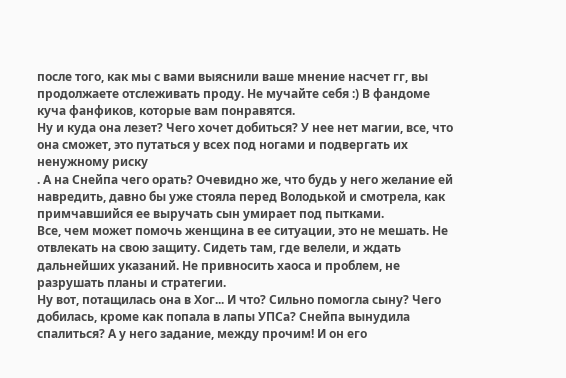после того, как мы с вами выяснили ваше мнение насчет гг, вы продолжаете отслеживать проду. Не мучайте себя :) В фандоме куча фанфиков, которые вам понравятся.
Ну и куда она лезет? Чего хочет добиться? У нее нет магии, все, что она сможет, это путаться у всех под ногами и подвергать их ненужному риску
. А на Снейпа чего орать? Очевидно же, что будь у него желание ей навредить, давно бы уже стояла перед Володькой и смотрела, как примчавшийся ее выручать сын умирает под пытками.
Все, чем может помочь женщина в ее ситуации, это не мешать. Не отвлекать на свою защиту. Сидеть там, где велели, и ждать дальнейших указаний. Не привносить хаоса и проблем, не разрушать планы и стратегии.
Ну вот, потащилась она в Хог... И что? Сильно помогла сыну? Чего добилась, кроме как попала в лапы УПСа? Снейпа вынудила спалиться? А у него задание, между прочим! И он его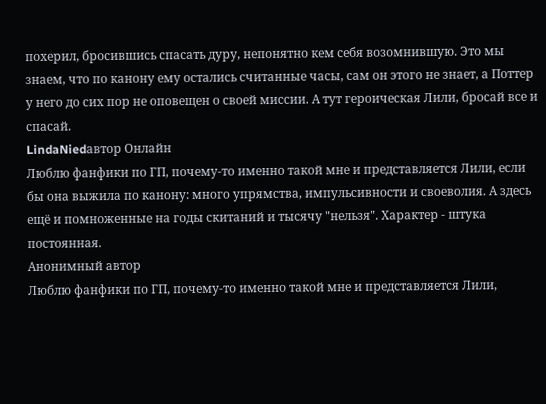похерил, бросившись спасать дуру, непонятно кем себя возомнившую. Это мы знаем, что по канону ему остались считанные часы, сам он этого не знает, а Поттер у него до сих пор не оповещен о своей миссии. А тут героическая Лили, бросай все и спасай.
LindaNiedавтор Онлайн
Люблю фанфики по ГП, почему-то именно такой мне и представляется Лили, если бы она выжила по канону: много упрямства, импульсивности и своеволия. А здесь ещё и помноженные на годы скитаний и тысячу "нельзя". Характер - штука постоянная.
Анонимный автор
Люблю фанфики по ГП, почему-то именно такой мне и представляется Лили,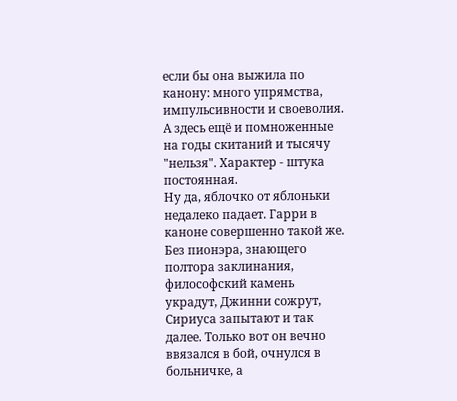если бы она выжила по канону: много упрямства, импульсивности и своеволия. А здесь ещё и помноженные на годы скитаний и тысячу "нельзя". Характер - штука постоянная.
Ну да, яблочко от яблоньки недалеко падает. Гарри в каноне совершенно такой же. Без пионэра, знающего полтора заклинания, философский камень украдут, Джинни сожрут, Сириуса запытают и так далее. Только вот он вечно ввязался в бой, очнулся в больничке, а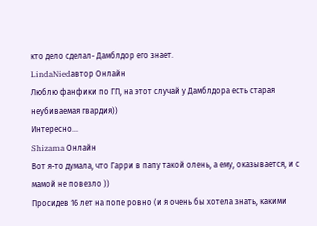кто дело сделал- Дамблдор его знает.
LindaNiedавтор Онлайн
Люблю фанфики по ГП, на этот случай у Дамблдора есть старая неубиваемая гвардия))
Интересно...
Shizama Онлайн
Вот я-то думала, что Гарри в папу такой олень, а ему, оказывается, и с мамой не повезло ))
Просидев 16 лет на попе ровно (и я очень бы хотела знать, какими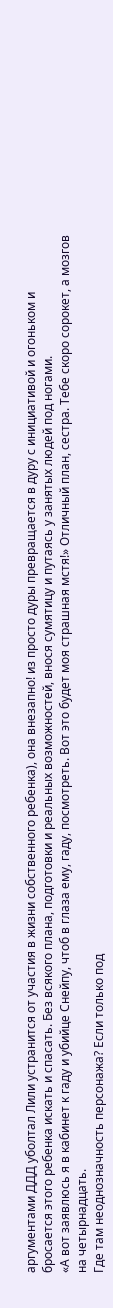аргументами ДДД уболтал Лили устранится от участия в жизни собственного ребенка), она внезапно! из просто дуры превращается в дуру с инициативой и огоньком и бросается этого ребенка искать и спасать. Без всякого плана, подготовки и реальных возможностей, внося сумятицу и путаясь у занятых людей под ногами.
«А вот заявлюсь я в кабинет к гаду и убийце Снейпу, чтоб в глаза ему, гаду, посмотреть. Вот это будет моя страшная мстя!» Отличный план, сестра. Тебе скоро сорокет, а мозгов на четырнадцать.
Где там неоднозначность персонажа? Если только под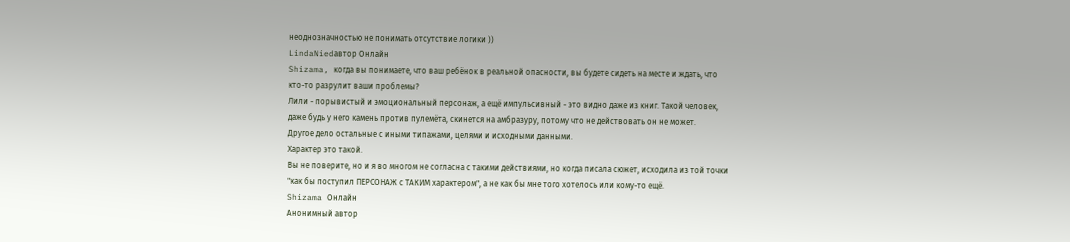неоднозначностью не понимать отсутствие логики ))
LindaNiedавтор Онлайн
Shizama, когда вы понимаете, что ваш ребёнок в реальной опасности, вы будете сидеть на месте и ждать, что кто-то разрулит ваши проблемы?
Лили - порывистый и эмоциональный персонаж, а ещё импульсивный - это видно даже из книг. Такой человек, даже будь у него камень против пулемёта, скинется на амбразуру, потому что не действовать он не может.
Другое дело остальные с иными типажами, целями и исходными данными.
Характер это такой.
Вы не поверите, но и я во многом не согласна с такими действиями, но когда писала сюжет, исходила из той точки "как бы поступил ПЕРСОНАЖ с ТАКИМ характером", а не как бы мне того хотелось или кому-то ещё.
Shizama Онлайн
Анонимный автор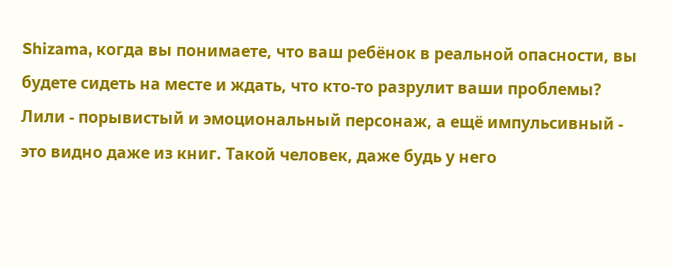Shizama, когда вы понимаете, что ваш ребёнок в реальной опасности, вы будете сидеть на месте и ждать, что кто-то разрулит ваши проблемы?
Лили - порывистый и эмоциональный персонаж, а ещё импульсивный - это видно даже из книг. Такой человек, даже будь у него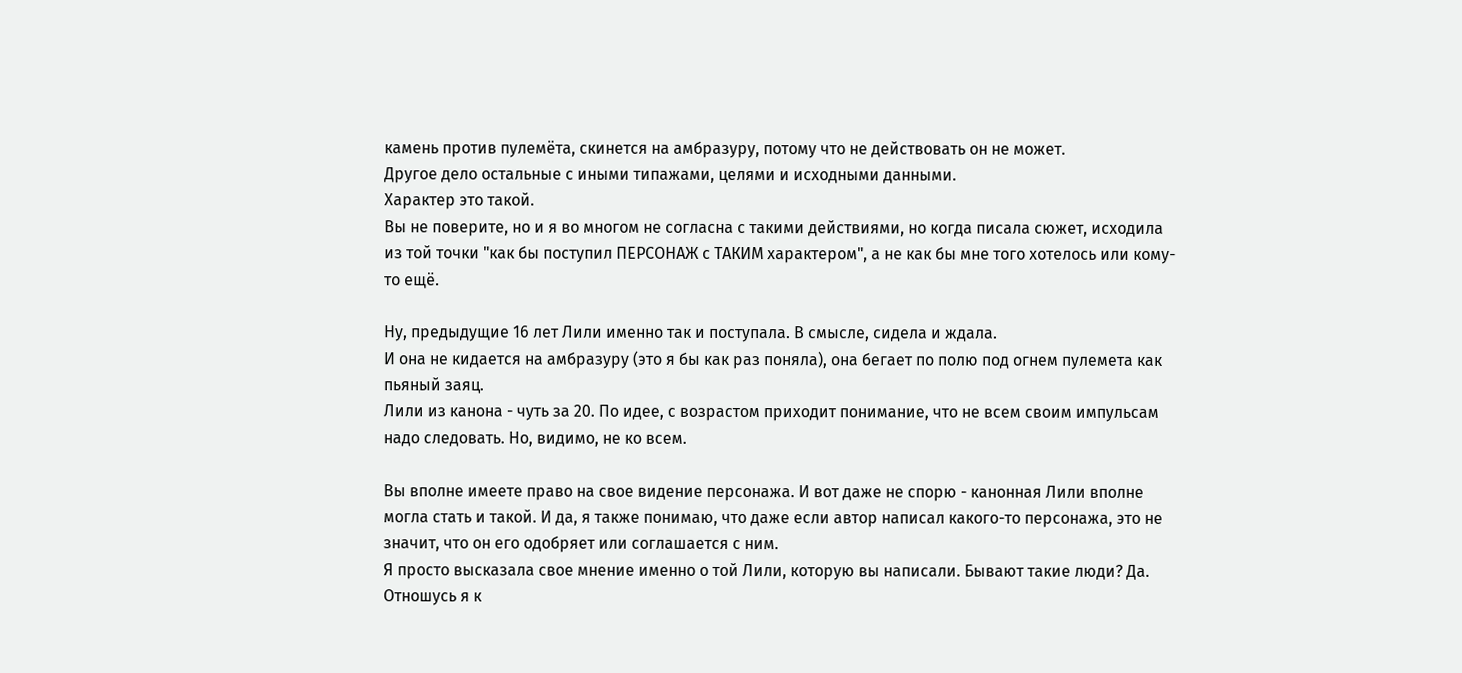камень против пулемёта, скинется на амбразуру, потому что не действовать он не может.
Другое дело остальные с иными типажами, целями и исходными данными.
Характер это такой.
Вы не поверите, но и я во многом не согласна с такими действиями, но когда писала сюжет, исходила из той точки "как бы поступил ПЕРСОНАЖ с ТАКИМ характером", а не как бы мне того хотелось или кому-то ещё.

Ну, предыдущие 16 лет Лили именно так и поступала. В смысле, сидела и ждала.
И она не кидается на амбразуру (это я бы как раз поняла), она бегает по полю под огнем пулемета как пьяный заяц.
Лили из канона - чуть за 20. По идее, с возрастом приходит понимание, что не всем своим импульсам надо следовать. Но, видимо, не ко всем.

Вы вполне имеете право на свое видение персонажа. И вот даже не спорю - канонная Лили вполне могла стать и такой. И да, я также понимаю, что даже если автор написал какого-то персонажа, это не значит, что он его одобряет или соглашается с ним.
Я просто высказала свое мнение именно о той Лили, которую вы написали. Бывают такие люди? Да. Отношусь я к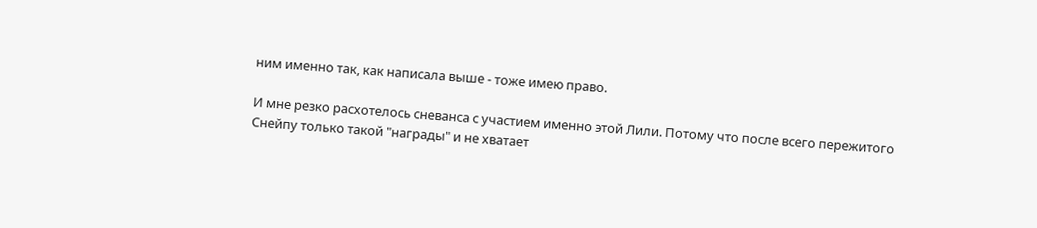ним именно так, как написала выше - тоже имею право.

И мне резко расхотелось сневанса с участием именно этой Лили. Потому что после всего пережитого Снейпу только такой "награды" и не хватает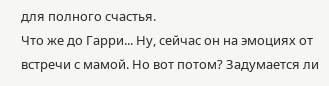для полного счастья.
Что же до Гарри... Ну, сейчас он на эмоциях от встречи с мамой. Но вот потом? Задумается ли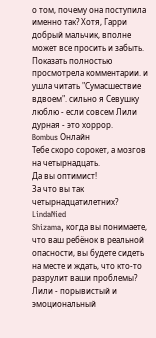о том, почему она поступила именно так? Хотя, Гарри добрый мальчик, вполне может все просить и забыть.
Показать полностью
просмотрела комментарии. и ушла читать "Сумасшествие вдвоем". сильно я Севушку люблю - если совсем Лили дурная - это хоррор.
Bombus Онлайн
Тебе скоро сорокет, а мозгов на четырнадцать.
Да вы оптимист!
За что вы так четырнадцатилетних?
LindaNied
Shizama, когда вы понимаете, что ваш ребёнок в реальной опасности, вы будете сидеть на месте и ждать, что кто-то разрулит ваши проблемы?
Лили - порывистый и эмоциональный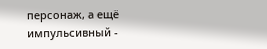персонаж, а ещё импульсивный -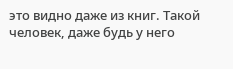это видно даже из книг. Такой человек, даже будь у него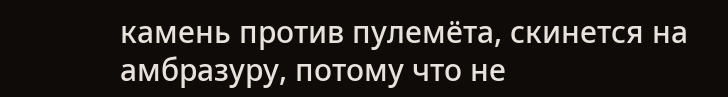камень против пулемёта, скинется на амбразуру, потому что не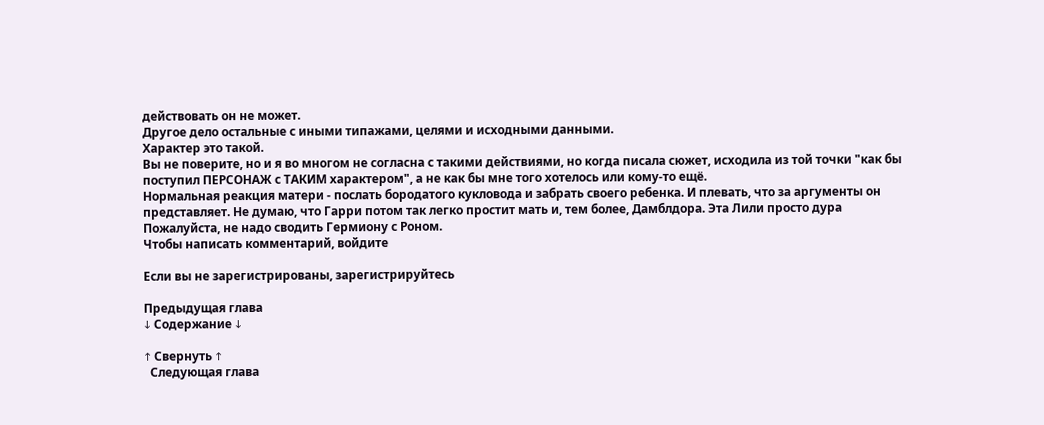действовать он не может.
Другое дело остальные с иными типажами, целями и исходными данными.
Характер это такой.
Вы не поверите, но и я во многом не согласна с такими действиями, но когда писала сюжет, исходила из той точки "как бы поступил ПЕРСОНАЖ с ТАКИМ характером", а не как бы мне того хотелось или кому-то ещё.
Нормальная реакция матери - послать бородатого кукловода и забрать своего ребенка. И плевать, что за аргументы он представляет. Не думаю, что Гарри потом так легко простит мать и, тем более, Дамблдора. Эта Лили просто дура
Пожалуйста, не надо сводить Гермиону с Роном.
Чтобы написать комментарий, войдите

Если вы не зарегистрированы, зарегистрируйтесь

Предыдущая глава
↓ Содержание ↓

↑ Свернуть ↑
  Следующая глава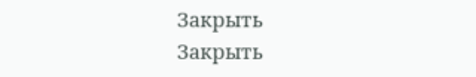Закрыть
Закрыть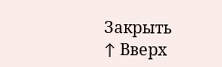Закрыть
↑ Вверх